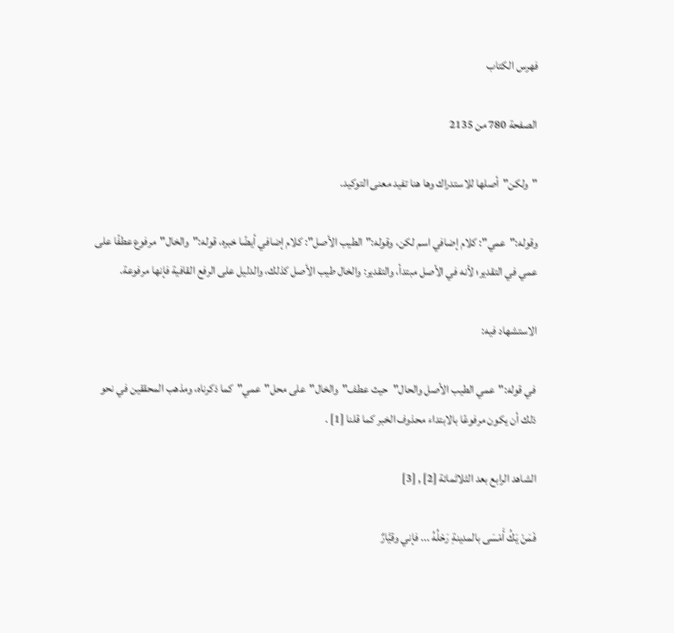فهرس الكتاب

الصفحة 780 من 2135

"ولكن"أصلها للاستدراك وها هنا تفيد معنى التوكيد.

وقوله:"عمي": كلام إضافي اسم لكن، وقوله:"الطيب الأصل": كلام إضافي أيضًا خبره، قوله:"والخال"مرفوع عطفًا على عمي في التقدير؛ لأنه في الأصل مبتدأ، والتقدير: والخال طيب الأصل كذلك، والدليل على الرفع القافية فإنها مرفوعة.

الاستشهاد فيه:

في قوله:"عمي الطيب الأصل والحال"حيث عطف"والخال"على محل"عمي"كما ذكرناه، ومذهب المحققين في نحو ذلك أن يكون مرفوعًا بالابتداء محذوف الخبر كما قلنا [1] .

الشاهد الرابع بعد الثلاثمائة [2] , [3]

فَمَنْ يَكُ أَمْسَى بالمدينةِ رَحْلُهُ ... فإني وقيَّارٌ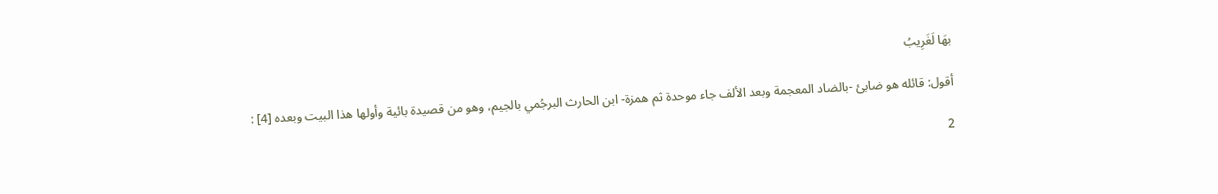بهَا لَغَرِيبُ

أقول: قائله هو ضابئ -بالضاد المعجمة وبعد الألف جاء موحدة ثم همزة- ابن الحارث البرجُمي بالجيم، وهو من قصيدة بائية وأولها هذا البيت وبعده [4] :

2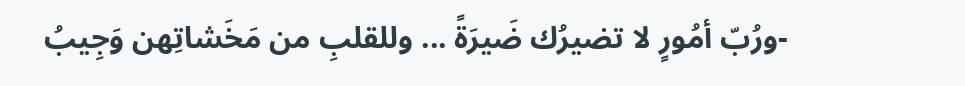-ورُبّ أمُورٍ لا تضيرُك ضَيرَةً ... وللقلبِ من مَخَشاتِهن وَجِيبُ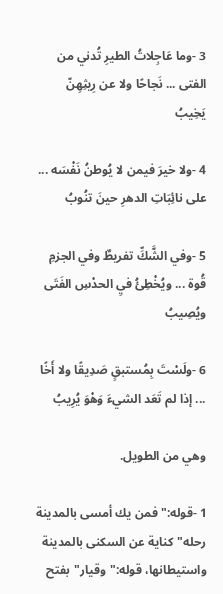3 -وما عَاجِلاتُ الطيرِ تُدني من الفتى ... نَجاحًا ولا عن رِيثِهِنّ يَخِيبُ

4 -ولا خيرَ فيمن لا يُوطنُ نَفْسَه ... على نائِبَاتِ الدهرِ حينَ تنُوبُ

5 -وفي الشَّكِّ تفريطٌ وفي الجزمِ قُوة ... ويُخْطِئُ فيِ الحدْسِ الفَتَى ويُصِيبُ

6 -ولَسْتَ بِمُستبقٍ صَدِيقًا ولا أَخًا ... إذا لم تَعَد الشيءَ وَهْوَ يُرِيبُ

وهي من الطويل.

1 -قوله:"فمن يك أمسى بالمدينة رحله"كناية عن السكنى بالمدينة واستيطانها، قوله:"وقيار"بفتح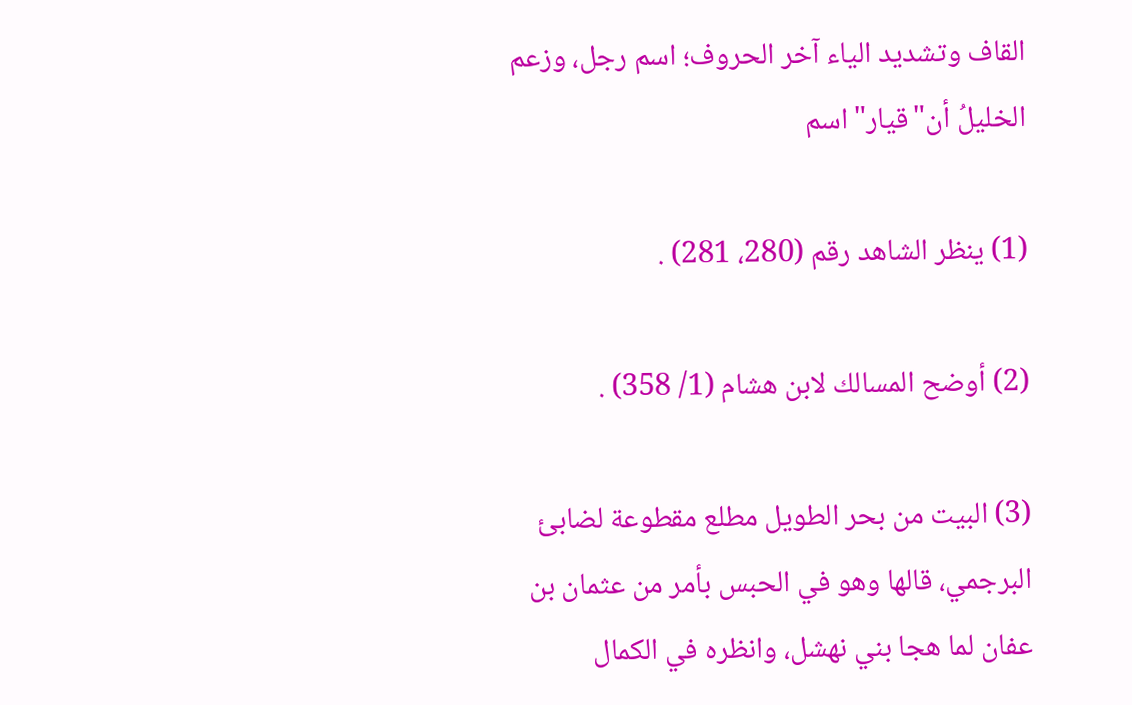القاف وتشديد الياء آخر الحروف؛ اسم رجل، وزعم الخليلُ أن"قيار"اسم

(1) ينظر الشاهد رقم (280، 281) .

(2) أوضح المسالك لابن هشام (1/ 358) .

(3) البيت من بحر الطويل مطلع مقطوعة لضابئ البرجمي، قالها وهو في الحبس بأمر من عثمان بن عفان لما هجا بني نهشل، وانظره في الكمال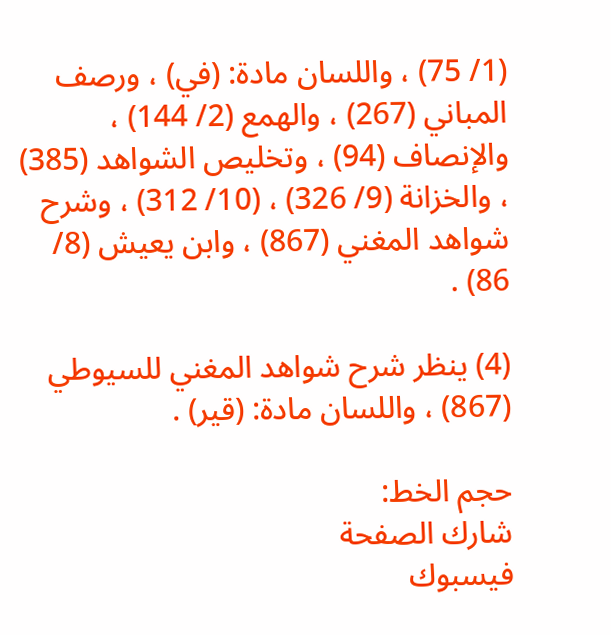(1/ 75) ، واللسان مادة: (في) ، ورصف المباني (267) ، والهمع (2/ 144) ، والإنصاف (94) ، وتخليص الشواهد (385) ، والخزانة (9/ 326) ، (10/ 312) ، وشرح شواهد المغني (867) ، وابن يعيش (8/ 86) .

(4) ينظر شرح شواهد المغني للسيوطي (867) ، واللسان مادة: (قير) .

حجم الخط:
شارك الصفحة
فيسبوك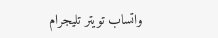واتساب تويتر تليجرام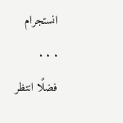انستجرام
. . .
فضلًا انتظر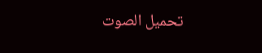تحميل الصوت